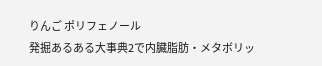りんご ポリフェノール
発掘あるある大事典2で内臓脂肪・メタボリッ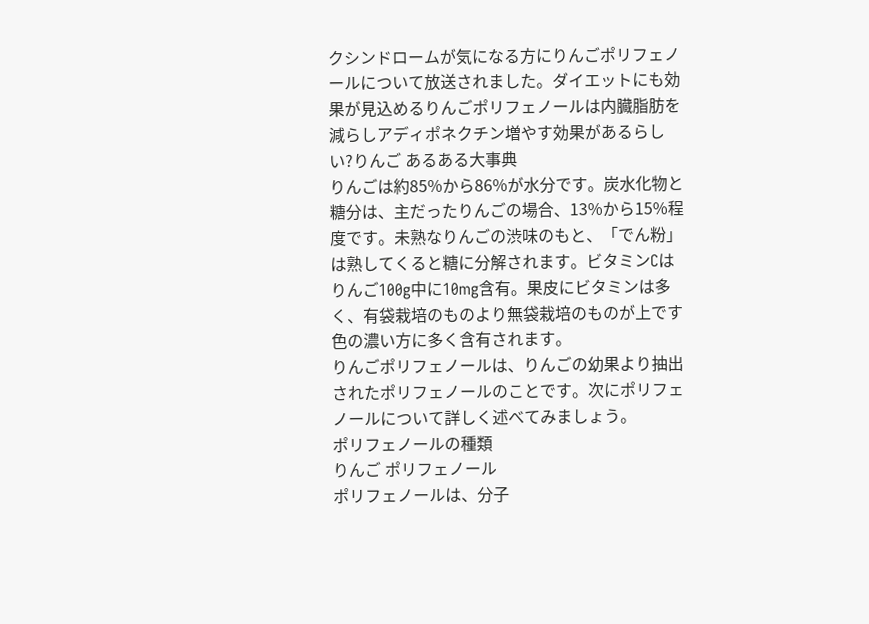クシンドロームが気になる方にりんごポリフェノールについて放送されました。ダイエットにも効果が見込めるりんごポリフェノールは内臓脂肪を減らしアディポネクチン増やす効果があるらしい?りんご あるある大事典
りんごは約85%から86%が水分です。炭水化物と糖分は、主だったりんごの場合、13%から15%程度です。未熟なりんごの渋味のもと、「でん粉」は熟してくると糖に分解されます。ビタミンCはりんご100g中に10mg含有。果皮にビタミンは多く、有袋栽培のものより無袋栽培のものが上です色の濃い方に多く含有されます。
りんごポリフェノールは、りんごの幼果より抽出されたポリフェノールのことです。次にポリフェノールについて詳しく述べてみましょう。
ポリフェノールの種類
りんご ポリフェノール
ポリフェノールは、分子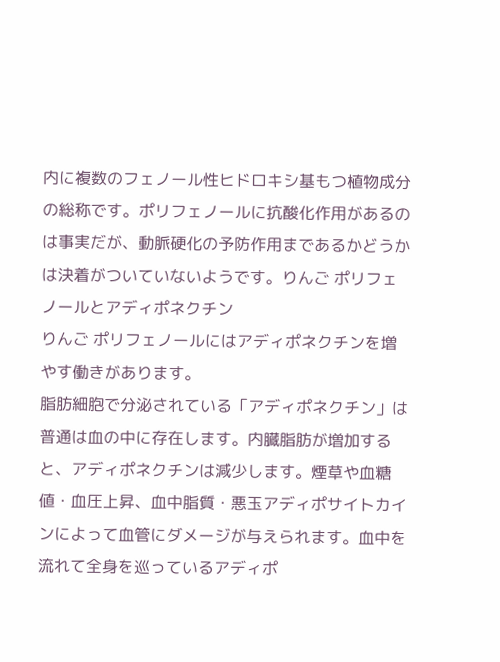内に複数のフェノール性ヒドロキシ基もつ植物成分の総称です。ポリフェノールに抗酸化作用があるのは事実だが、動脈硬化の予防作用まであるかどうかは決着がついていないようです。りんご ポリフェノールとアディポネクチン
りんご ポリフェノールにはアディポネクチンを増やす働きがあります。
脂肪細胞で分泌されている「アディポネクチン」は普通は血の中に存在します。内臓脂肪が増加すると、アディポネクチンは減少します。煙草や血糖値・血圧上昇、血中脂質・悪玉アディポサイトカインによって血管にダメージが与えられます。血中を流れて全身を巡っているアディポ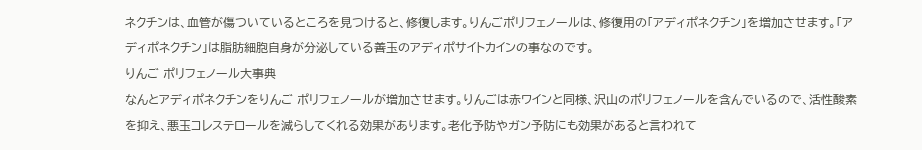ネクチンは、血管が傷ついているところを見つけると、修復します。りんごポリフェノールは、修復用の「アディポネクチン」を増加させます。「アディポネクチン」は脂肪細胞自身が分泌している善玉のアディポサイトカインの事なのです。
りんご ポリフェノール大事典
なんとアディポネクチンをりんご ポリフェノールが増加させます。りんごは赤ワインと同様、沢山のポリフェノールを含んでいるので、活性酸素を抑え、悪玉コレステロールを減らしてくれる効果があります。老化予防やガン予防にも効果があると言われて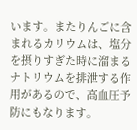います。またりんごに含まれるカリウムは、塩分を摂りすぎた時に溜まるナトリウムを排泄する作用があるので、高血圧予防にもなります。